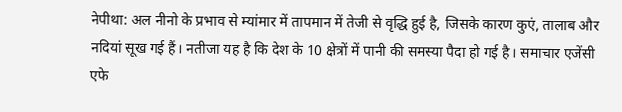नेपीथा: अल नीनो के प्रभाव से म्यांमार में तापमान में तेजी से वृद्धि हुई है, जिसके कारण कुएं, तालाब और नदियां सूख गई हैं। नतीजा यह है कि देश के 10 क्षेत्रों में पानी की समस्या पैदा हो गई है। समाचार एजेंसी एफे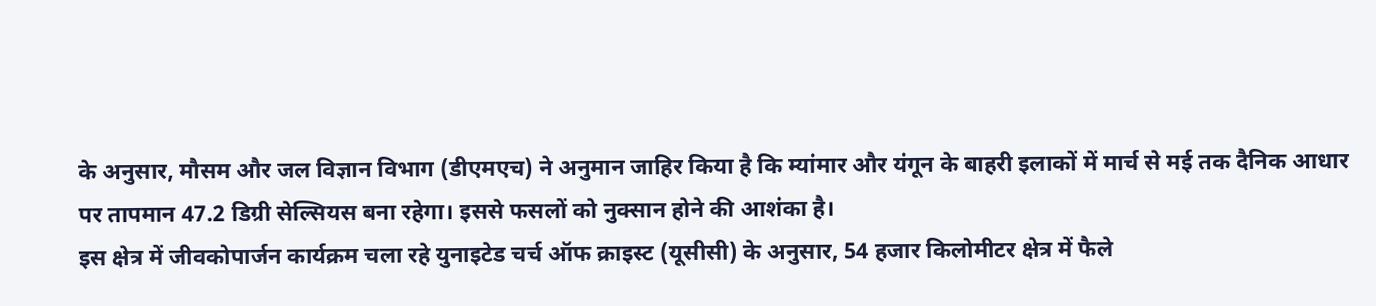के अनुसार, मौसम और जल विज्ञान विभाग (डीएमएच) ने अनुमान जाहिर किया है कि म्यांमार और यंगून के बाहरी इलाकों में मार्च से मई तक दैनिक आधार पर तापमान 47.2 डिग्री सेल्सियस बना रहेगा। इससे फसलों को नुक्सान होने की आशंका है।
इस क्षेत्र में जीवकोपार्जन कार्यक्रम चला रहे युनाइटेड चर्च ऑफ क्राइस्ट (यूसीसी) के अनुसार, 54 हजार किलोमीटर क्षेत्र में फैले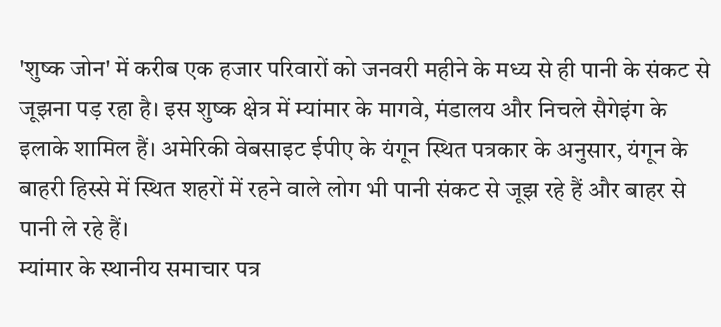'शुष्क जोन' में करीब एक हजार परिवारों को जनवरी महीने के मध्य से ही पानी के संकट से जूझना पड़ रहा है। इस शुष्क क्षेत्र में म्यांमार के मागवे, मंडालय और निचले सैगेइंग के इलाके शामिल हैं। अमेरिकी वेबसाइट ईपीए के यंगून स्थित पत्रकार के अनुसार, यंगून के बाहरी हिस्से में स्थित शहरों में रहने वाले लोग भी पानी संकट से जूझ रहे हैं और बाहर से पानी ले रहे हैं।
म्यांमार के स्थानीय समाचार पत्र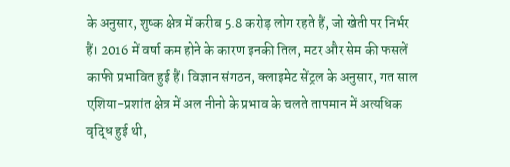के अनुसार, शुष्क क्षेत्र में करीब 5.8 करोड़ लोग रहते हैं, जो खेती पर निर्भर हैं। 2016 में वर्षा कम होने के कारण इनकी तिल, मटर और सेम की फसलें काफी प्रभावित हुई हैं। विज्ञान संगठन, क्लाइमेट सेंट्रल के अनुसार, गत साल एशिया-प्रशांत क्षेत्र में अल नीनो के प्रभाव के चलते तापमान में अत्यधिक वृद्धि हुई थी,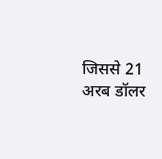जिससे 21 अरब डॉलर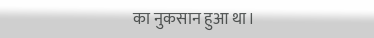का नुकसान हुआ था।